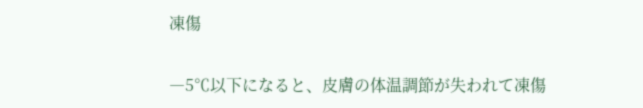凍傷

―5℃以下になると、皮膚の体温調節が失われて凍傷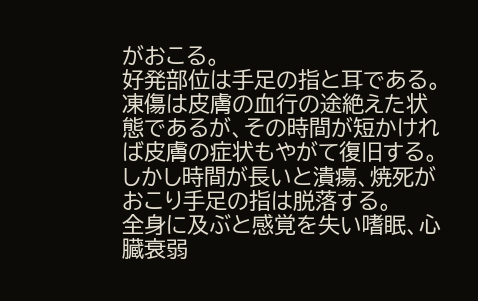がおこる。
好発部位は手足の指と耳である。
凍傷は皮膚の血行の途絶えた状態であるが、その時間が短かければ皮膚の症状もやがて復旧する。
しかし時間が長いと潰瘍、焼死がおこり手足の指は脱落する。
全身に及ぶと感覚を失い嗜眠、心臓衰弱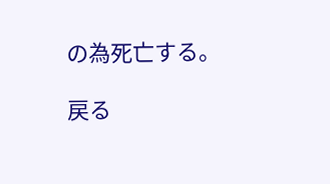の為死亡する。

戻る